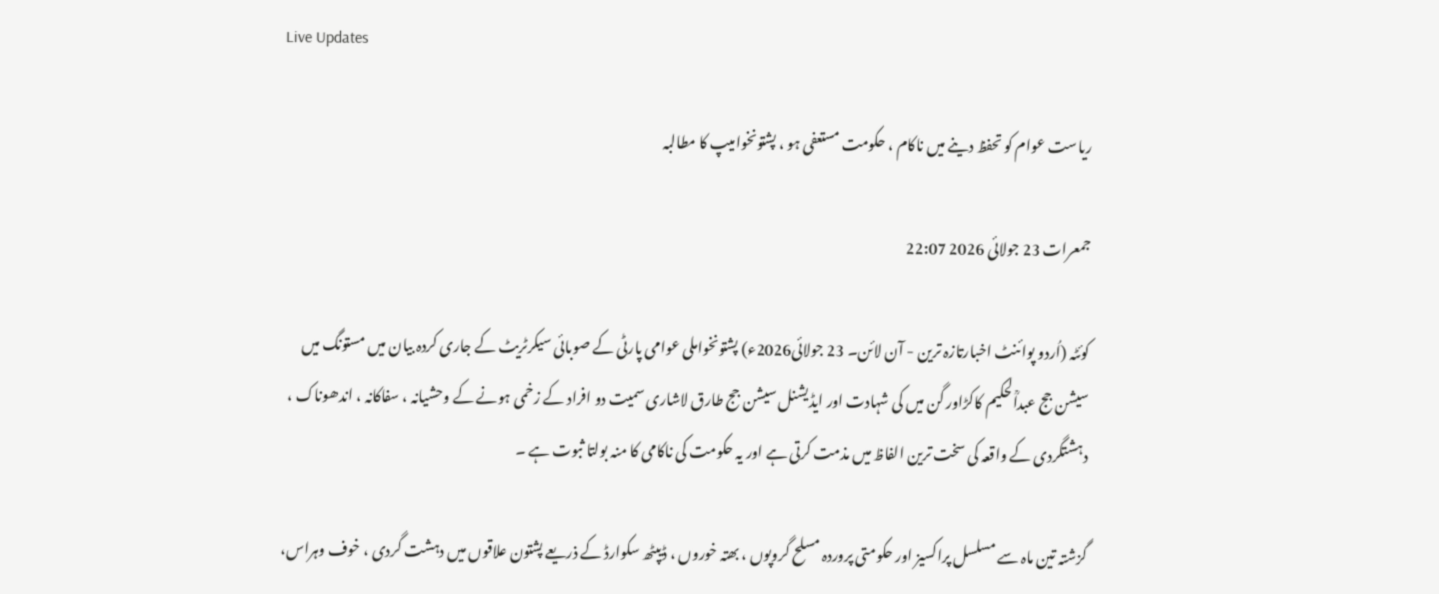Live Updates

ریاست عوام کو تحفظ دینے میں ناکام ، حکومت مستعفی ہو ، پشتونخوامیپ کا مطالبہ

جمعرات 23 جولائی 2026 22:07

کوئٹہ (اُردو پوائنٹ اخبارتازہ ترین - آن لائن۔ 23 جولائی2026ء) پشتونخواملی عوامی پارٹی کے صوبائی سیکرٹریٹ کے جاری کردہ بیان میں مستونگ میں سیشن جج عبداؒلحکیم کاکڑاور گن میں کی شہادت اور ایڈیشنل سیشن جج طارق لاشاری سمیت دو افراد کے زخمی ہونے کے وحشیانہ ، سفاکانہ ، اندھوناک ، دہشتگردی کے واقعہ کی سخت ترین الفاظ میں مذمت کرتی ہے اور یہ حکومت کی ناکامی کا منہ بولتا ثبوت ہے ۔

گزشتہ تین ماہ سے مسلسل پراکسیز اور حکومتی پروردہ مسلح گروپوں ، بھتہ خوروں ، ڈیپٹھ سکوارڈ کے ذریعے پشتون علاقوں میں دہشت گردی ، خوف وہراس،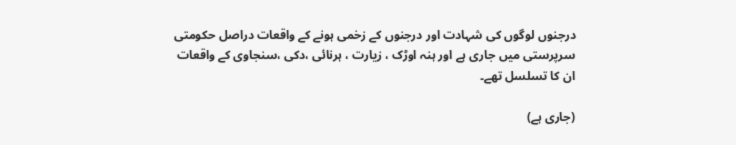درجنوں لوگوں کی شہادت اور درجنوں کے زخمی ہونے کے واقعات دراصل حکومتی سرپرستی میں جاری ہے اور ہنہ اوڑک ، زیارت ، ہرنائی ،دکی ،سنجاوی کے واقعات ان کا تسلسل تھے۔

(جاری ہے)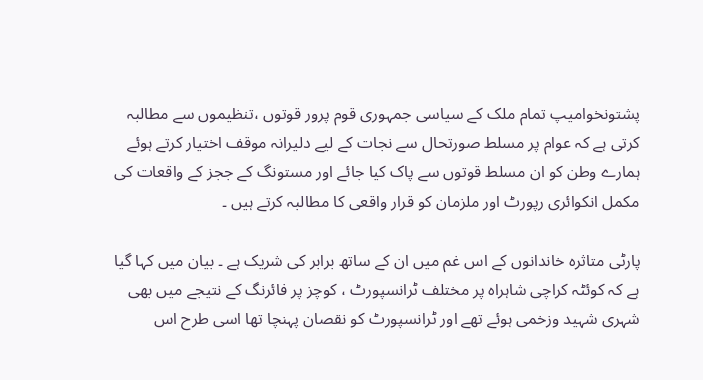پشتونخوامیپ تمام ملک کے سیاسی جمہوری قوم پرور قوتوں ،تنظیموں سے مطالبہ کرتی ہے کہ عوام پر مسلط صورتحال سے نجات کے لیے دلیرانہ موقف اختیار کرتے ہوئے ہمارے وطن کو ان مسلط قوتوں سے پاک کیا جائے اور مستونگ کے ججز کے واقعات کی مکمل انکوائری رپورٹ اور ملزمان کو قرار واقعی کا مطالبہ کرتے ہیں ۔

پارٹی متاثرہ خاندانوں کے اس غم میں ان کے ساتھ برابر کی شریک ہے ۔ بیان میں کہا گیا ہے کہ کوئٹہ کراچی شاہراہ پر مختلف ٹرانسپورٹ ، کوچز پر فائرنگ کے نتیجے میں بھی شہری شہید وزخمی ہوئے تھے اور ٹرانسپورٹ کو نقصان پہنچا تھا اسی طرح اس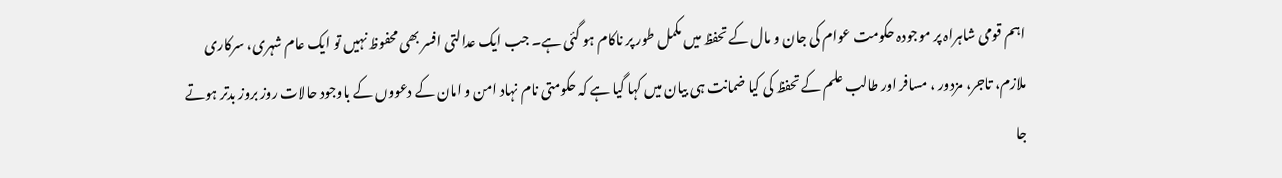اہم قومی شاہراہ پر موجودہ حکومت عوام کی جان و مال کے تحفظ میں مکمل طور پر ناکام ہو گئی ہے۔ جب ایک عدالتی افسر بھی محفوظ نہیں تو ایک عام شہری، سرکاری ملازم، تاجر، مزدور ، مسافر اور طالب علم کے تحفظ کی کیا ضمانت ہی بیان میں کہا گیا ہے کہ حکومتی نام نہاد امن و امان کے دعووں کے باوجود حالات روز بروز بدتر ہوتے جا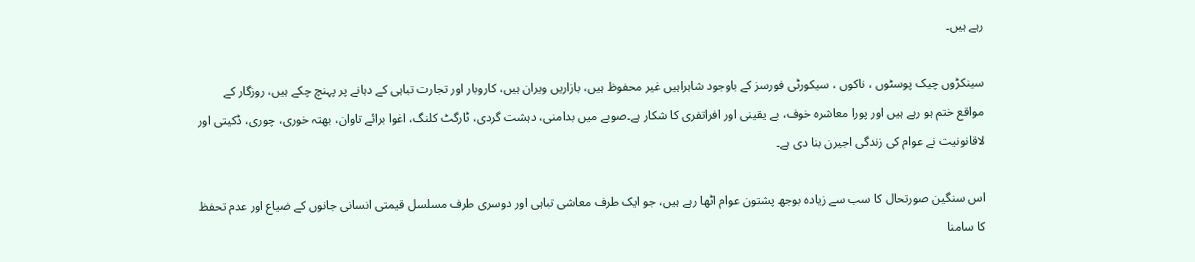رہے ہیں۔

سینکڑوں چیک پوسٹوں ، ناکوں ، سیکورٹی فورسز کے باوجود شاہراہیں غیر محفوظ ہیں، بازاریں ویران ہیں، کاروبار اور تجارت تباہی کے دہانے پر پہنچ چکے ہیں، روزگار کے مواقع ختم ہو رہے ہیں اور پورا معاشرہ خوف، بے یقینی اور افراتفری کا شکار ہے۔صوبے میں بدامنی، دہشت گردی، ٹارگٹ کلنگ، اغوا برائے تاوان، بھتہ خوری، چوری، ڈکیتی اور لاقانونیت نے عوام کی زندگی اجیرن بنا دی ہے۔

اس سنگین صورتحال کا سب سے زیادہ بوجھ پشتون عوام اٹھا رہے ہیں، جو ایک طرف معاشی تباہی اور دوسری طرف مسلسل قیمتی انسانی جانوں کے ضیاع اور عدم تحفظ کا سامنا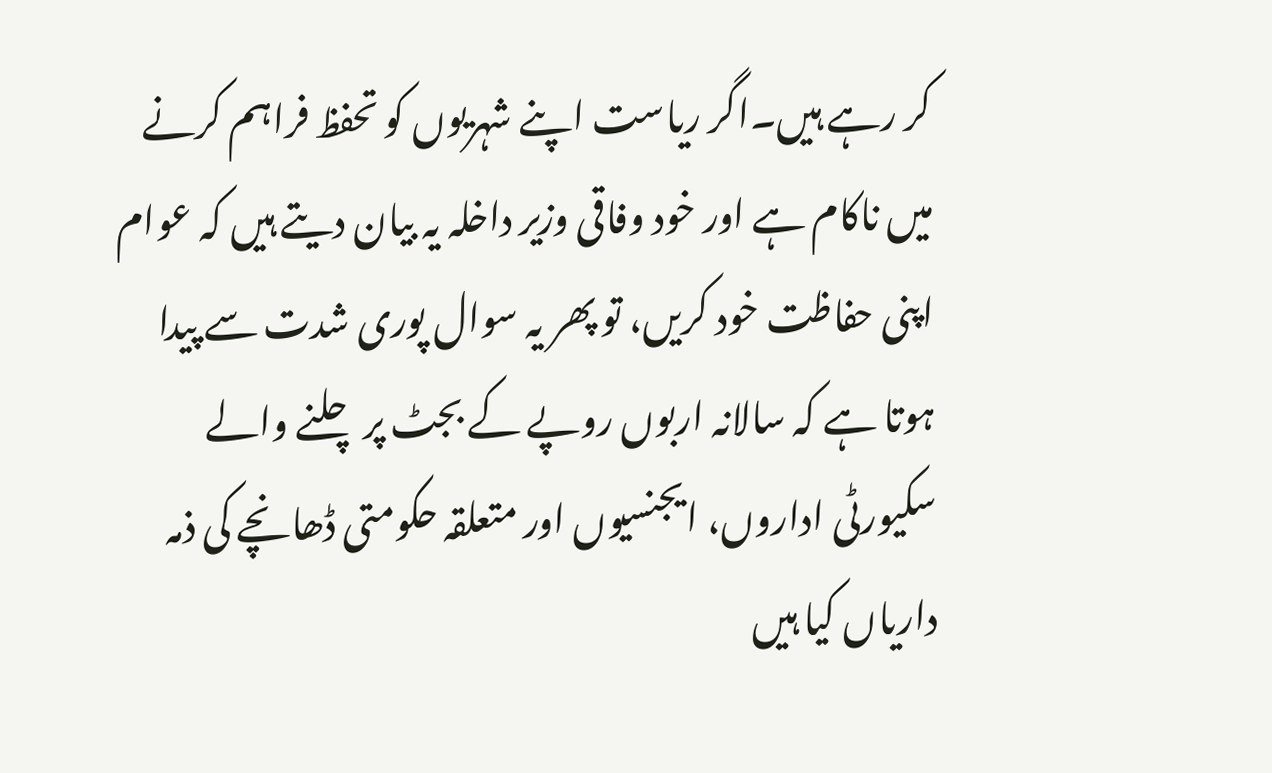کر رہے ہیں۔اگر ریاست اپنے شہریوں کو تحفظ فراہم کرنے میں ناکام ہے اور خود وفاقی وزیر داخلہ یہ بیان دیتے ہیں کہ عوام اپنی حفاظت خود کریں، تو پھر یہ سوال پوری شدت سے پیدا ہوتا ہے کہ سالانہ اربوں روپے کے بجٹ پر چلنے والے سکیورٹی اداروں، ایجنسیوں اور متعلقہ حکومتی ڈھانچے کی ذمہ داریاں کیا ہیں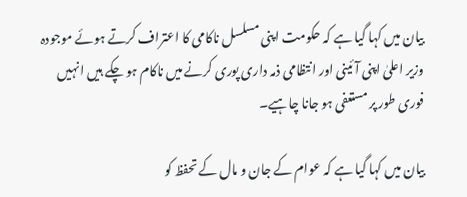بیان میں کہا گیا ہے کہ حکومت اپنی مسلسل ناکامی کا اعتراف کرتے ہوئے موجودہ وزیر اعلیٰ اپنی آئینی اور انتظامی ذمہ داری پوری کرنے میں ناکام ہو چکے ہیں انہیں فوری طور پر مستعفی ہو جانا چاہیے۔

بیان میں کہا گیا ہے کہ عوام کے جان و مال کے تحفظ کو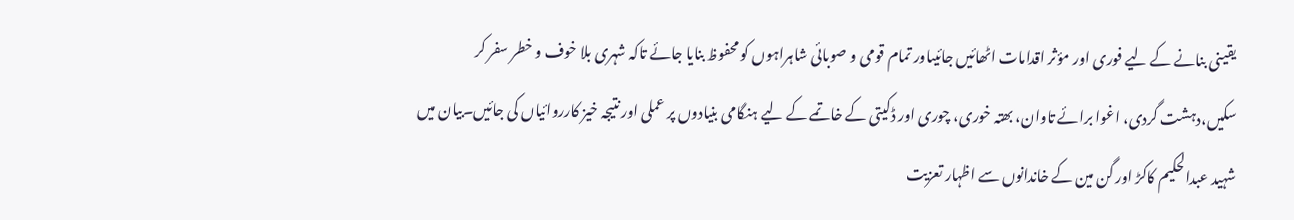یقینی بنانے کے لیے فوری اور مؤثر اقدامات اٹھائیں جائیںاور تمام قومی و صوبائی شاہراہوں کو محفوظ بنایا جائے تاکہ شہری بلا خوف و خطر سفر کر سکیں،دہشت گردی، اغوا برائے تاوان، بھتہ خوری، چوری اور ڈکیتی کے خاتمے کے لیے ہنگامی بنیادوں پر عملی اور نتیجہ خیز کارروائیاں کی جائیں۔بیان میں شہید عبدالحکیم کاکڑ اور گن مین کے خاندانوں سے اظہار تعزیت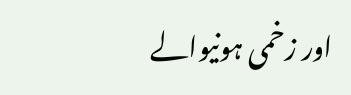اور زخمی ہونیوالے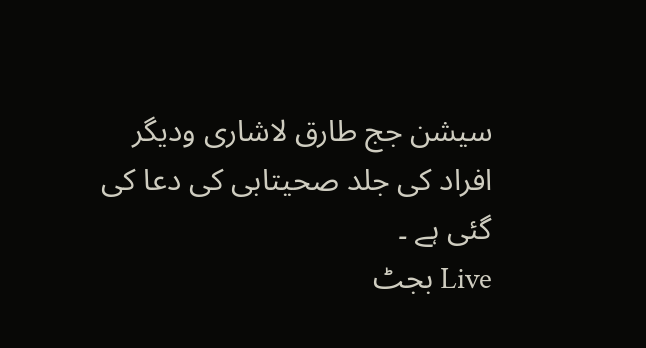سیشن جج طارق لاشاری ودیگر افراد کی جلد صحیتابی کی دعا کی گئی ہے ۔
Live بجٹ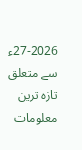27-2026ء سے متعلق تازہ ترین معلومات